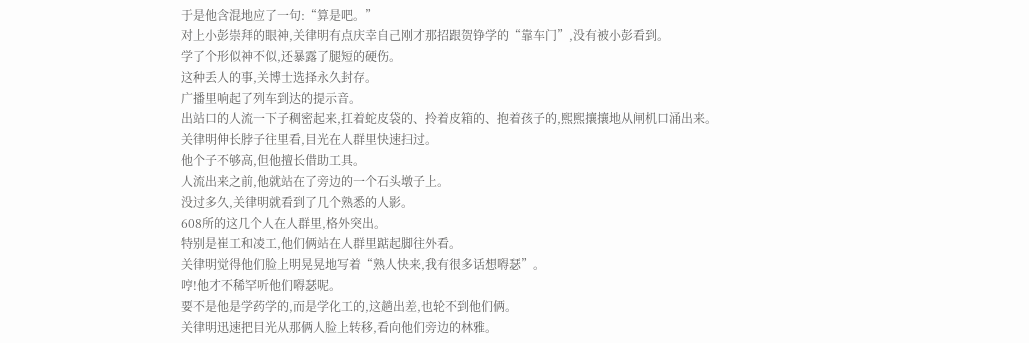于是他含混地应了一句:“算是吧。”
对上小彭崇拜的眼神,关律明有点庆幸自己刚才那招跟贺铮学的“靠车门”,没有被小彭看到。
学了个形似神不似,还暴露了腿短的硬伤。
这种丢人的事,关博士选择永久封存。
广播里响起了列车到达的提示音。
出站口的人流一下子稠密起来,扛着蛇皮袋的、拎着皮箱的、抱着孩子的,熙熙攘攘地从闸机口涌出来。
关律明伸长脖子往里看,目光在人群里快速扫过。
他个子不够高,但他擅长借助工具。
人流出来之前,他就站在了旁边的一个石头墩子上。
没过多久,关律明就看到了几个熟悉的人影。
608所的这几个人在人群里,格外突出。
特别是崔工和凌工,他们俩站在人群里踮起脚往外看。
关律明觉得他们脸上明晃晃地写着“熟人快来,我有很多话想嘚瑟”。
哼!他才不稀罕听他们嘚瑟呢。
要不是他是学药学的,而是学化工的,这趟出差,也轮不到他们俩。
关律明迅速把目光从那俩人脸上转移,看向他们旁边的林雅。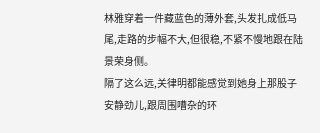林雅穿着一件藏蓝色的薄外套,头发扎成低马尾,走路的步幅不大,但很稳,不紧不慢地跟在陆景荣身侧。
隔了这么远,关律明都能感觉到她身上那股子安静劲儿,跟周围嘈杂的环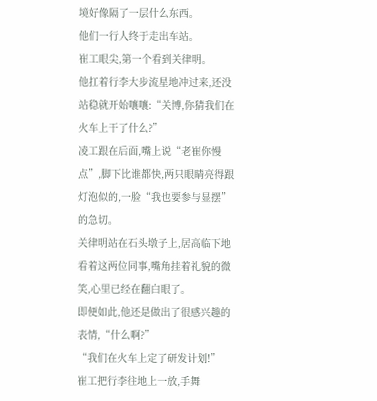境好像隔了一层什么东西。
他们一行人终于走出车站。
崔工眼尖,第一个看到关律明。
他扛着行李大步流星地冲过来,还没站稳就开始嚷嚷:“关博,你猜我们在火车上干了什么?”
凌工跟在后面,嘴上说“老崔你慢点”,脚下比谁都快,两只眼睛亮得跟灯泡似的,一脸“我也要参与显摆”的急切。
关律明站在石头墩子上,居高临下地看着这两位同事,嘴角挂着礼貌的微笑,心里已经在翻白眼了。
即便如此,他还是做出了很感兴趣的表情,“什么啊?”
“我们在火车上定了研发计划!”
崔工把行李往地上一放,手舞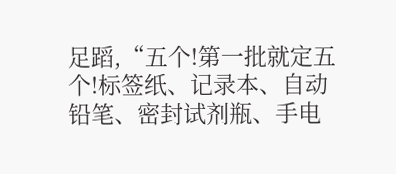足蹈,“五个!第一批就定五个!标签纸、记录本、自动铅笔、密封试剂瓶、手电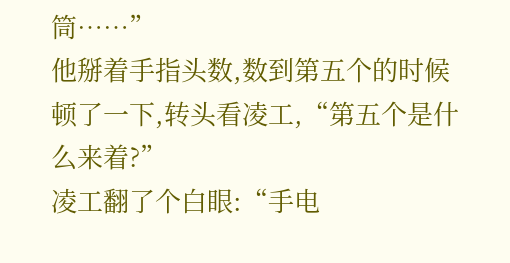筒……”
他掰着手指头数,数到第五个的时候顿了一下,转头看凌工,“第五个是什么来着?”
凌工翻了个白眼:“手电